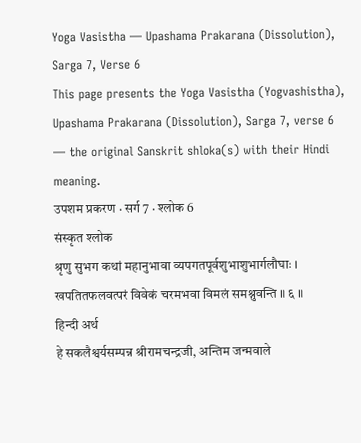Yoga Vasistha — Upashama Prakarana (Dissolution), Sarga 7, Verse 6
This page presents the Yoga Vasistha (Yogvashistha), Upashama Prakarana (Dissolution), Sarga 7, verse 6 — the original Sanskrit shloka(s) with their Hindi meaning.
उपशम प्रकरण · सर्ग 7 · श्लोक 6
संस्कृत श्लोक
श्रृणु सुभग कथां महानुभावा व्यपगतपूर्वशुभाशुभार्गलौघाः ।
खपतितफलवत्परं विवेकं चरमभवा विमलं समश्नुवन्ति ॥ ६ ॥
हिन्दी अर्थ
हे सकलैश्वर्यसम्पन्न श्रीरामचन्द्रजी, अन्तिम जन्मवाले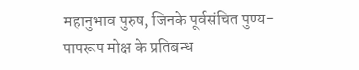महानुभाव पुरुष, जिनके पूर्वसंचित पुण्य-पापरूप मोक्ष के प्रतिबन्ध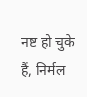नष्ट हो चुके हैं, निर्मल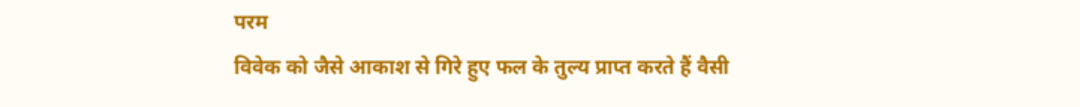परम
विवेक को जैसे आकाश से गिरे हुए फल के तुल्य प्राप्त करते हैं वैसी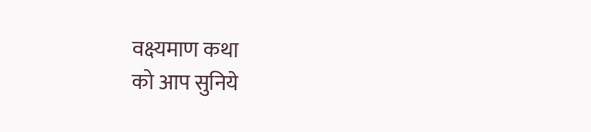वक्ष्यमाण कथा
को आप सुनिये